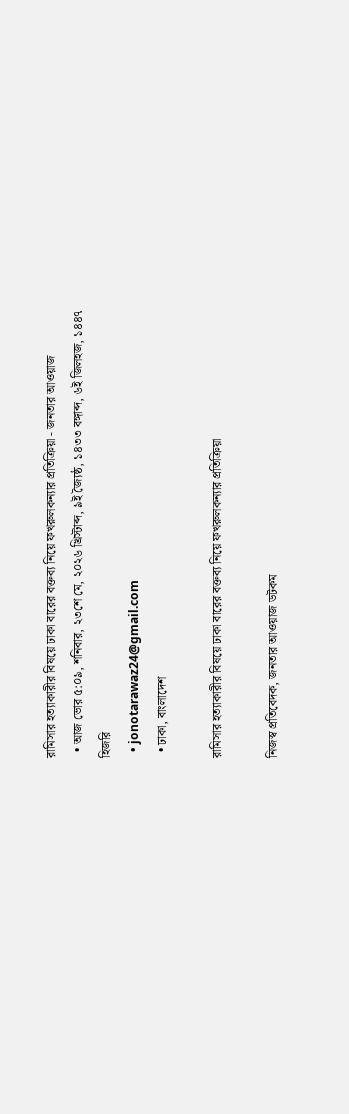রামিসার হত্যাকারীর বিষয়ে ঢাকা বারের বক্তব্য নিয়ে ফখরুলকন্যার প্রতিক্রিয়া - জনতার আওয়াজ
  • আজ ভোর ৫:০৯, শনিবার, ২৩শে মে, ২০২৬ খ্রিস্টাব্দ, ৯ই জ্যৈষ্ঠ, ১৪৩৩ বঙ্গাব্দ, ৬ই জিলহজ, ১৪৪৭ হিজরি
  • jonotarawaz24@gmail.com
  • ঢাকা, বাংলাদেশ

রামিসার হত্যাকারীর বিষয়ে ঢাকা বারের বক্তব্য নিয়ে ফখরুলকন্যার প্রতিক্রিয়া

নিজস্ব প্রতিবেদক, জনতার আওয়াজ ডটকম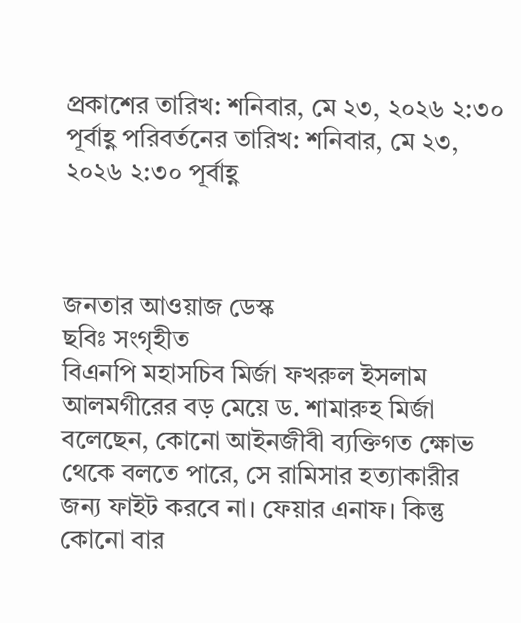প্রকাশের তারিখ: শনিবার, মে ২৩, ২০২৬ ২:৩০ পূর্বাহ্ণ পরিবর্তনের তারিখ: শনিবার, মে ২৩, ২০২৬ ২:৩০ পূর্বাহ্ণ



জনতার আওয়াজ ডেস্ক
ছবিঃ সংগৃহীত
বিএনপি মহাসচিব মির্জা ফখরুল ইসলাম আলমগীরের বড় মেয়ে ড. শামারুহ মির্জা বলেছেন, কোনো আইনজীবী ব্যক্তিগত ক্ষোভ থেকে বলতে পারে, সে রামিসার হত্যাকারীর জন্য ফাইট করবে না। ফেয়ার এনাফ। কিন্তু কোনো বার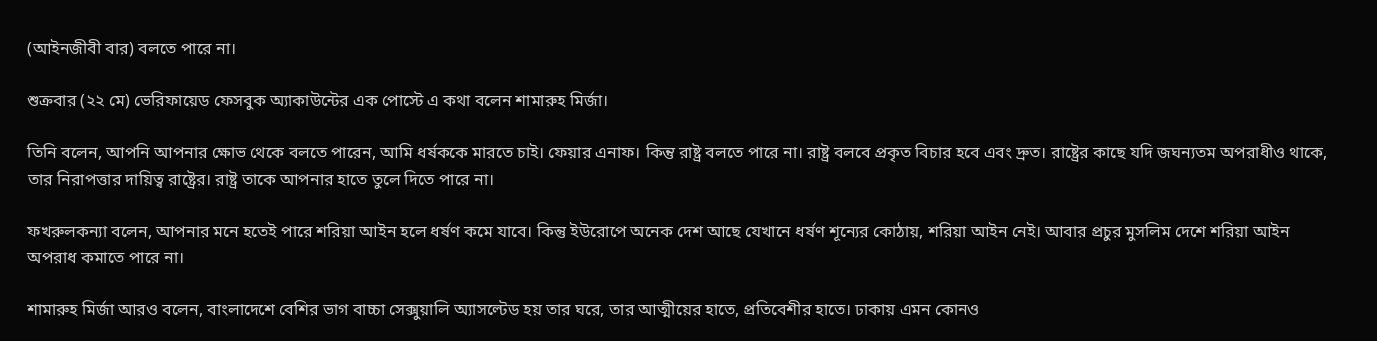(আইনজীবী বার) বলতে পারে না।

শুক্রবার (২২ মে) ভেরিফায়েড ফেসবুক অ্যাকাউন্টের এক পোস্টে এ কথা বলেন শামারুহ মির্জা।

তিনি বলেন, আপনি আপনার ক্ষোভ থেকে বলতে পারেন, আমি ধর্ষককে মারতে চাই। ফেয়ার এনাফ। কিন্তু রাষ্ট্র বলতে পারে না। রাষ্ট্র বলবে প্রকৃত বিচার হবে এবং দ্রুত। রাষ্ট্রের কাছে যদি জঘন্যতম অপরাধীও থাকে, তার নিরাপত্তার দায়িত্ব রাষ্ট্রের। রাষ্ট্র তাকে আপনার হাতে তুলে দিতে পারে না।

ফখরুলকন্যা বলেন, আপনার মনে হতেই পারে শরিয়া আইন হলে ধর্ষণ কমে যাবে। কিন্তু ইউরোপে অনেক দেশ আছে যেখানে ধর্ষণ শূন্যের কোঠায়, শরিয়া আইন নেই। আবার প্রচুর মুসলিম দেশে শরিয়া আইন অপরাধ কমাতে পারে না।

শামারুহ মির্জা আরও বলেন, বাংলাদেশে বেশির ভাগ বাচ্চা সেক্সুয়ালি অ্যাসল্টেড হয় তার ঘরে, তার আত্মীয়ের হাতে, প্রতিবেশীর হাতে। ঢাকায় এমন কোনও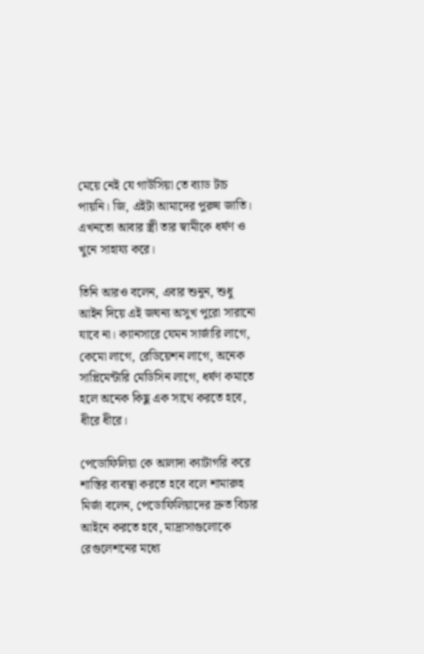মেয়ে নেই যে গাউসিয়া তে ব্যাড টাচ পায়নি। জি, এইটা আমাদের পুরুষ জাতি। এখনতো আবার স্ত্রী তার স্বামীকে ধর্ষণ ও খুনে সাহায্য করে।

তিনি আরও বলেন, এবার শুনুন, শুধু আইন দিয়ে এই জঘন্য অসুখ পুরো সারানো যাবে না। ক্যানসারে যেমন সার্জারি লাগে, কেমো লাগে, রেডিয়েশন লাগে, অনেক সাপ্লিমেন্টারি মেডিসিন লাগে, ধর্ষণ কমাতে হলে অনেক কিছু এক সাথে করতে হবে, ধীরে ধীরে।

পেডোফিলিয়া কে আলাদা ক্যাটাগরি করে শাস্তির ব্যবস্থা করতে হবে বলে শামারুহ মির্জা বলেন, পেডোফিলিয়াদের দ্রুত বিচার আইনে করতে হবে, মাদ্রাসাগুলোকে রেগুলেশনের মধ্যে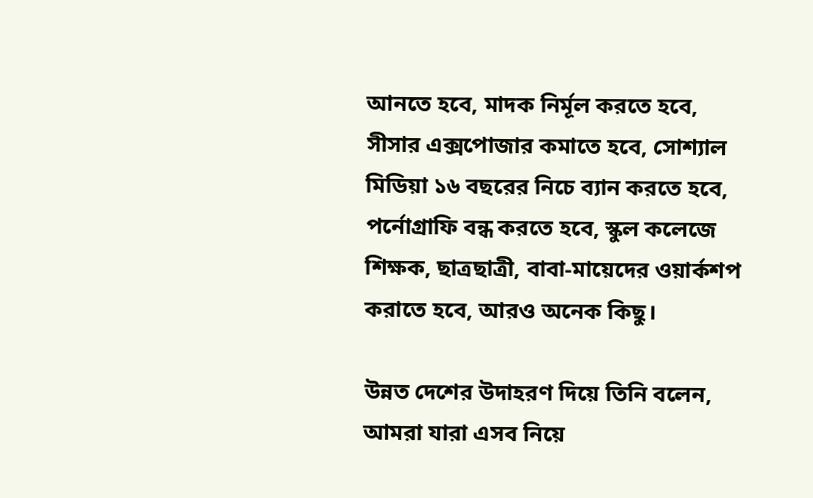আনতে হবে, মাদক নির্মূল করতে হবে, সীসার এক্সপোজার কমাতে হবে, সোশ্যাল মিডিয়া ১৬ বছরের নিচে ব্যান করতে হবে, পর্নোগ্রাফি বন্ধ করতে হবে, স্কুল কলেজে শিক্ষক, ছাত্রছাত্রী, বাবা-মায়েদের ওয়ার্কশপ করাতে হবে, আরও অনেক কিছু।

উন্নত দেশের উদাহরণ দিয়ে তিনি বলেন, আমরা যারা এসব নিয়ে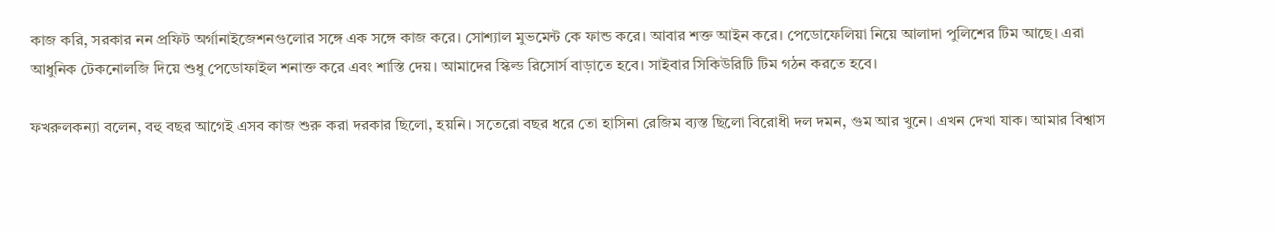কাজ করি, সরকার নন প্রফিট অর্গানাইজেশনগুলোর সঙ্গে এক সঙ্গে কাজ করে। সোশ্যাল মুভমেন্ট কে ফান্ড করে। আবার শক্ত আইন করে। পেডোফেলিয়া নিয়ে আলাদা পুলিশের টিম আছে। এরা আধুনিক টেকনোলজি দিয়ে শুধু পেডোফাইল শনাক্ত করে এবং শাস্তি দেয়। আমাদের স্কিল্ড রিসোর্স বাড়াতে হবে। সাইবার সিকিউরিটি টিম গঠন করতে হবে।

ফখরুলকন্যা বলেন, বহু বছর আগেই এসব কাজ শুরু করা দরকার ছিলো, হয়নি। সতেরো বছর ধরে তো হাসিনা রেজিম ব্যস্ত ছিলো বিরোধী দল দমন, গুম আর খুনে। এখন দেখা যাক। আমার বিশ্বাস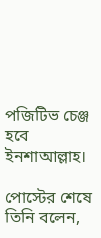পজিটিভ চেঞ্জ হবে ইনশাআল্লাহ।

পোস্টের শেষে তিনি বলেন,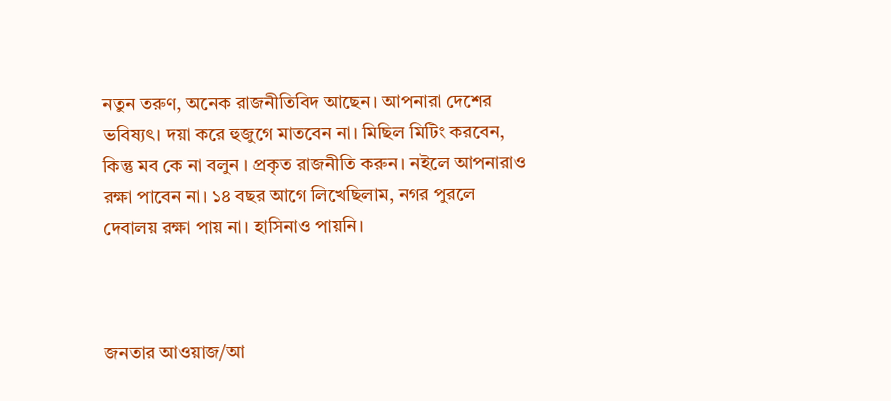নতুন তরুণ, অনেক রাজনীতিবিদ আছেন। আপনারা দেশের ভবিষ্যৎ। দয়া করে হুজুগে মাতবেন না। মিছিল মিটিং করবেন, কিন্তু মব কে না বলুন । প্রকৃত রাজনীতি করুন। নইলে আপনারাও রক্ষা পাবেন না। ১৪ বছর আগে লিখেছিলাম, নগর পুরলে দেবালয় রক্ষা পায় না। হাসিনাও পায়নি।



জনতার আওয়াজ/আ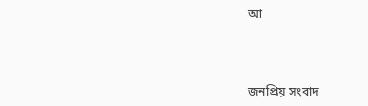আ



জনপ্রিয় সংবাদ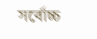সর্বোচ্চ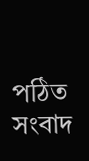পঠিত সংবাদ